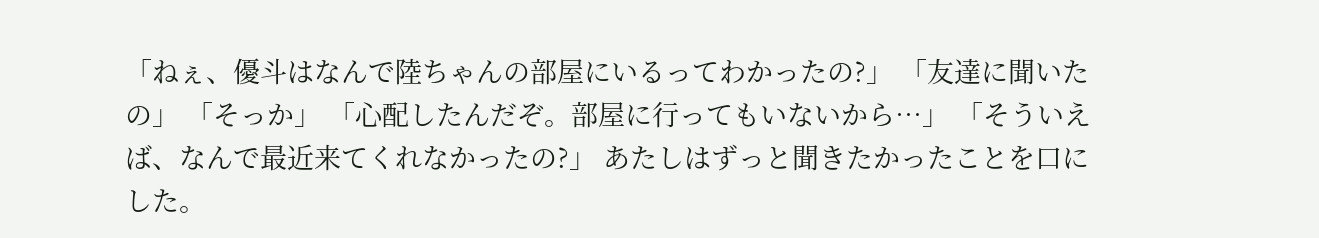「ねぇ、優斗はなんで陸ちゃんの部屋にいるってわかったの?」 「友達に聞いたの」 「そっか」 「心配したんだぞ。部屋に行ってもいないから…」 「そういえば、なんで最近来てくれなかったの?」 あたしはずっと聞きたかったことを口にした。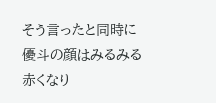そう言ったと同時に優斗の顔はみるみる赤くなり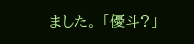ました。 「優斗?」